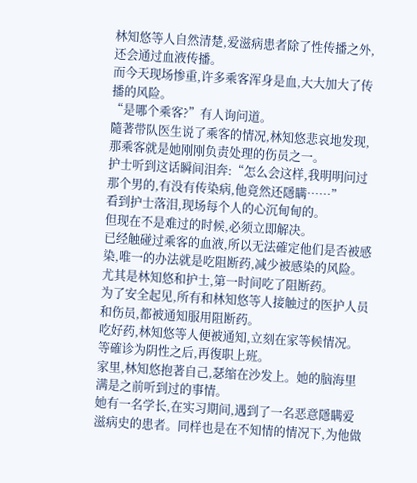林知悠等人自然清楚,爱滋病患者除了性传播之外,还会通过血液传播。
而今天现场惨重,许多乘客浑身是血,大大加大了传播的风险。
“是哪个乘客?”有人询问道。
隨著带队医生说了乘客的情况,林知悠悲哀地发现,那乘客就是她刚刚负责处理的伤员之一。
护士听到这话瞬间泪奔:“怎么会这样,我明明问过那个男的,有没有传染病,他竟然还隱瞒……”
看到护士落泪,现场每个人的心沉甸甸的。
但现在不是难过的时候,必须立即解决。
已经触碰过乘客的血液,所以无法確定他们是否被感染,唯一的办法就是吃阻断药,减少被感染的风险。
尤其是林知悠和护士,第一时间吃了阻断药。
为了安全起见,所有和林知悠等人接触过的医护人员和伤员,都被通知服用阻断药。
吃好药,林知悠等人便被通知,立刻在家等候情况。
等確诊为阴性之后,再復职上班。
家里,林知悠抱著自己,瑟缩在沙发上。她的脑海里满是之前听到过的事情。
她有一名学长,在实习期间,遇到了一名恶意隱瞒爱滋病史的患者。同样也是在不知情的情况下,为他做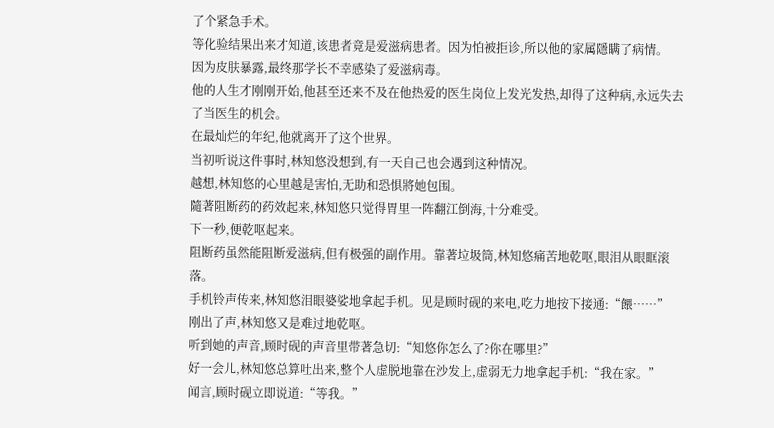了个紧急手术。
等化验结果出来才知道,该患者竟是爱滋病患者。因为怕被拒诊,所以他的家属隱瞒了病情。
因为皮肤暴露,最终那学长不幸感染了爱滋病毒。
他的人生才刚刚开始,他甚至还来不及在他热爱的医生岗位上发光发热,却得了这种病,永远失去了当医生的机会。
在最灿烂的年纪,他就离开了这个世界。
当初听说这件事时,林知悠没想到,有一天自己也会遇到这种情况。
越想,林知悠的心里越是害怕,无助和恐惧將她包围。
隨著阻断药的药效起来,林知悠只觉得胃里一阵翻江倒海,十分难受。
下一秒,便乾呕起来。
阻断药虽然能阻断爱滋病,但有极强的副作用。靠著垃圾筒,林知悠痛苦地乾呕,眼泪从眼眶滚落。
手机铃声传来,林知悠泪眼婆娑地拿起手机。见是顾时砚的来电,吃力地按下接通:“餵……”
刚出了声,林知悠又是难过地乾呕。
听到她的声音,顾时砚的声音里带著急切:“知悠你怎么了?你在哪里?”
好一会儿,林知悠总算吐出来,整个人虚脱地靠在沙发上,虚弱无力地拿起手机:“我在家。”
闻言,顾时砚立即说道:“等我。”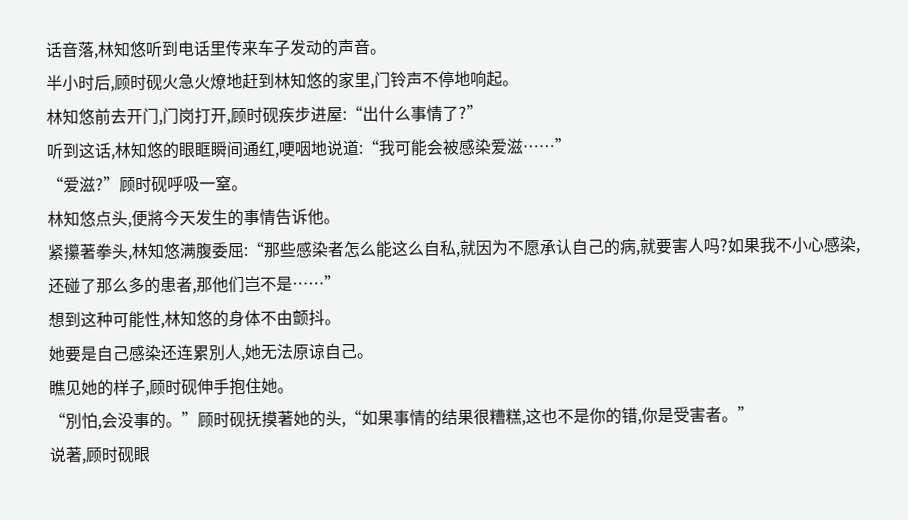话音落,林知悠听到电话里传来车子发动的声音。
半小时后,顾时砚火急火燎地赶到林知悠的家里,门铃声不停地响起。
林知悠前去开门,门岗打开,顾时砚疾步进屋:“出什么事情了?”
听到这话,林知悠的眼眶瞬间通红,哽咽地说道:“我可能会被感染爱滋……”
“爱滋?”顾时砚呼吸一窒。
林知悠点头,便將今天发生的事情告诉他。
紧攥著拳头,林知悠满腹委屈:“那些感染者怎么能这么自私,就因为不愿承认自己的病,就要害人吗?如果我不小心感染,还碰了那么多的患者,那他们岂不是……”
想到这种可能性,林知悠的身体不由颤抖。
她要是自己感染还连累別人,她无法原谅自己。
瞧见她的样子,顾时砚伸手抱住她。
“別怕,会没事的。”顾时砚抚摸著她的头,“如果事情的结果很糟糕,这也不是你的错,你是受害者。”
说著,顾时砚眼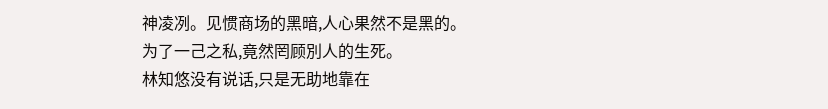神凌冽。见惯商场的黑暗,人心果然不是黑的。
为了一己之私,竟然罔顾別人的生死。
林知悠没有说话,只是无助地靠在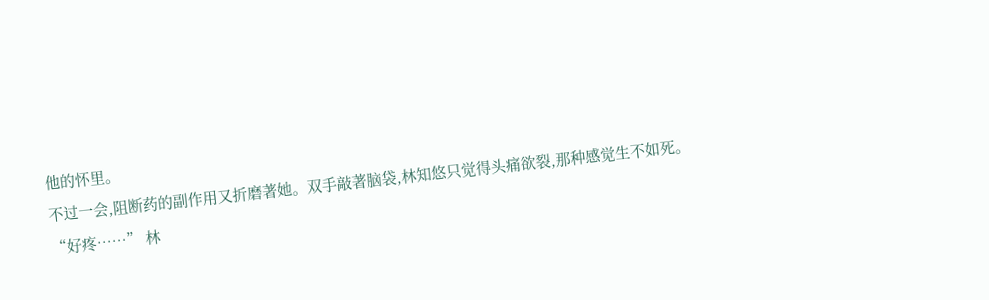他的怀里。
不过一会,阻断药的副作用又折磨著她。双手敲著脑袋,林知悠只觉得头痛欲裂,那种感觉生不如死。
“好疼……” 林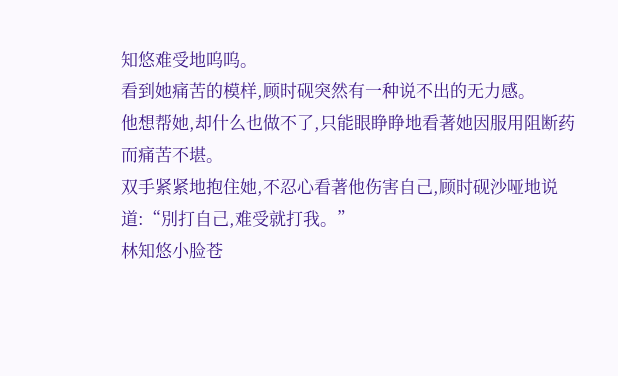知悠难受地呜呜。
看到她痛苦的模样,顾时砚突然有一种说不出的无力感。
他想帮她,却什么也做不了,只能眼睁睁地看著她因服用阻断药而痛苦不堪。
双手紧紧地抱住她,不忍心看著他伤害自己,顾时砚沙哑地说道:“別打自己,难受就打我。”
林知悠小脸苍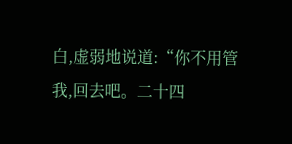白,虚弱地说道:“你不用管我,回去吧。二十四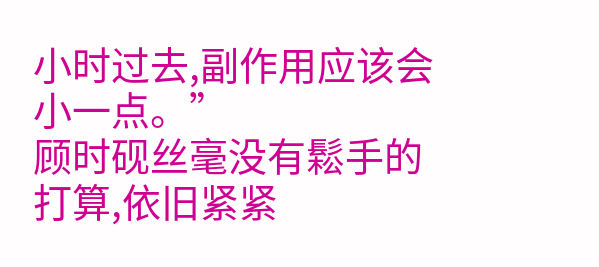小时过去,副作用应该会小一点。”
顾时砚丝毫没有鬆手的打算,依旧紧紧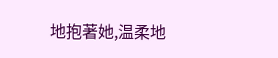地抱著她,温柔地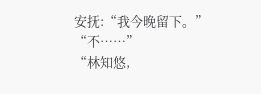安抚:“我今晚留下。”
“不……”
“林知悠,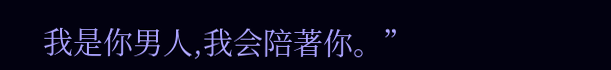我是你男人,我会陪著你。”